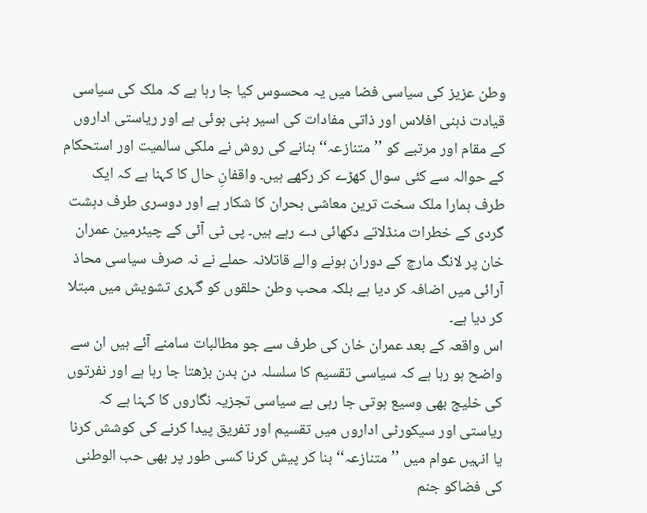وطن عزیز کی سیاسی فضا میں یہ محسوس کیا جا رہا ہے کہ ملک کی سیاسی قیادت ذہنی افلاس اور ذاتی مفادات کی اسیر بنی ہوئی ہے اور ریاستی اداروں کے مقام اور مرتبے کو ’’متنازعہ‘‘ بنانے کی روش نے ملکی سالمیت اور استحکام کے حوالہ سے کئی سوال کھڑے کر رکھے ہیں۔ واقفانِ حال کا کہنا ہے کہ ایک طرف ہمارا ملک سخت ترین معاشی بحران کا شکار ہے اور دوسری طرف دہشت گردی کے خطرات منڈلاتے دکھائی دے رہے ہیں۔ پی ٹی آئی کے چیئرمین عمران خان پر لانگ مارچ کے دوران ہونے والے قاتلانہ حملے نے نہ صرف سیاسی محاذ آرائی میں اضافہ کر دیا ہے بلکہ محب وطن حلقوں کو گہری تشویش میں مبتلا کر دیا ہے۔
اس واقعہ کے بعد عمران خان کی طرف سے جو مطالبات سامنے آئے ہیں ان سے واضح ہو رہا ہے کہ سیاسی تقسیم کا سلسلہ دن بدن بڑھتا جا رہا ہے اور نفرتوں کی خلیج بھی وسیع ہوتی جا رہی ہے سیاسی تجزیہ نگاروں کا کہنا ہے کہ ریاستی اور سیکورٹی اداروں میں تقسیم اور تفریق پیدا کرنے کی کوشش کرنا یا انہیں عوام میں ’’متنازعہ‘‘ بنا کر پیش کرنا کسی طور پر بھی حب الوطنی کی فضاکو جنم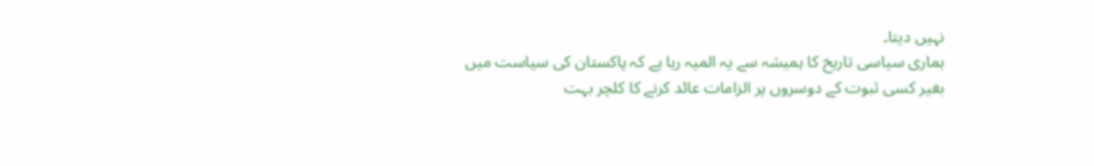نہیں دیتا۔
ہماری سیاسی تاریخ کا ہمیشہ سے یہ المیہ رہا ہے کہ پاکستان کی سیاست میں بغیر کسی ثبوت کے دوسروں پر الزامات عائد کرنے کا کلچر بہت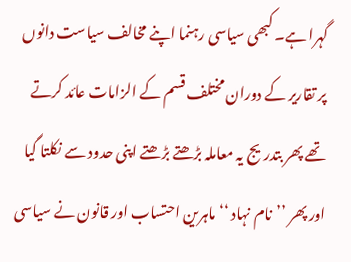گہرا ہے۔ کبھی سیاسی رہنما اپنے مخالف سیاست دانوں پر تقاریر کے دوران مختلف قسم کے الزامات عائد کرتے تھے پھر بتدریج یہ معاملہ بڑھتے بڑھتے اپنی حدود سے نکلتا گیا اور پھر ’’نام نہاد ‘‘ ماہرین احتساب اور قانون نے سیاسی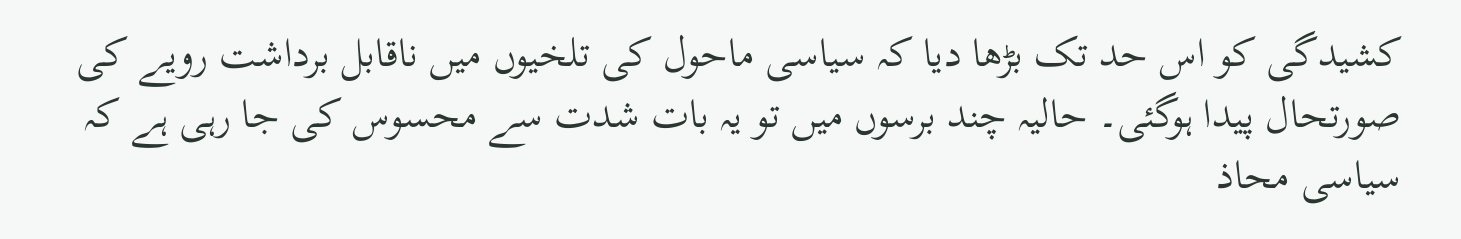کشیدگی کو اس حد تک بڑھا دیا کہ سیاسی ماحول کی تلخیوں میں ناقابل برداشت رویے کی صورتحال پیدا ہوگئی۔ حالیہ چند برسوں میں تو یہ بات شدت سے محسوس کی جا رہی ہے کہ سیاسی محاذ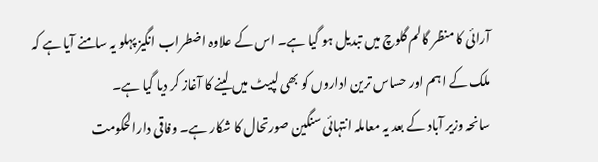آرائی کا منظر گالم گلوچ میں تبدیل ہو گیا ہے۔ اس کے علاوہ اضطراب انگیز پہلو یہ سامنے آیا ہے کہ ملک کے اہم اور حساس ترین اداروں کو بھی لپیٹ میں لینے کا آغاز کر دیا گیا ہے۔
سانحہ وزیر آباد کے بعد یہ معاملہ انتہائی سنگین صورتحال کا شکار ہے۔ وفاقی دارالحکومت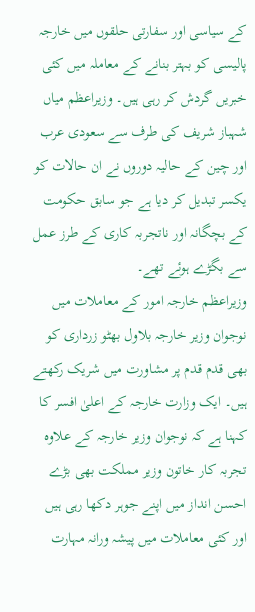کے سیاسی اور سفارتی حلقوں میں خارجہ پالیسی کو بہتر بنانے کے معاملہ میں کئی خبریں گردش کر رہی ہیں۔ وزیراعظم میاں شہباز شریف کی طرف سے سعودی عرب اور چین کے حالیہ دوروں نے ان حالات کو یکسر تبدیل کر دیا ہے جو سابق حکومت کے بچگانہ اور ناتجربہ کاری کے طرز عمل سے بگڑے ہوئے تھے۔
وزیراعظم خارجہ امور کے معاملات میں نوجوان وزیر خارجہ بلاول بھٹو زرداری کو بھی قدم قدم پر مشاورت میں شریک رکھتے ہیں۔ ایک وزارت خارجہ کے اعلیٰ افسر کا کہنا ہے کہ نوجوان وزیر خارجہ کے علاوہ تجربہ کار خاتون وزیر مملکت بھی بڑے احسن انداز میں اپنے جوہر دکھا رہی ہیں اور کئی معاملات میں پیشہ ورانہ مہارت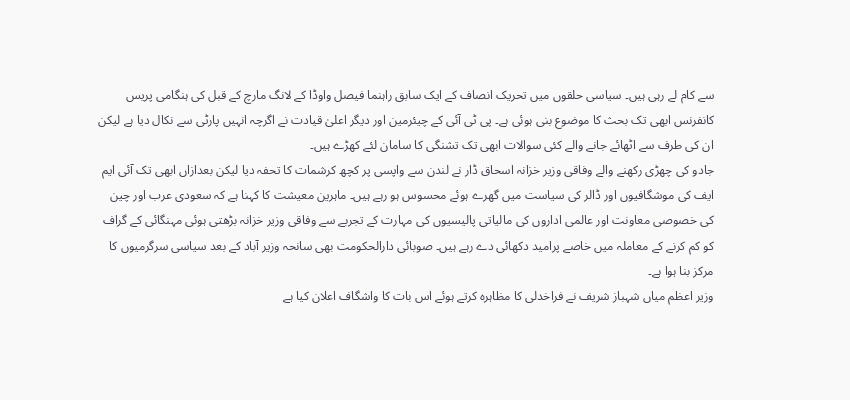سے کام لے رہی ہیں۔ سیاسی حلقوں میں تحریک انصاف کے ایک سابق راہنما فیصل واوڈا کے لانگ مارچ کے قبل کی ہنگامی پریس کانفرنس ابھی تک بحث کا موضوع بنی ہوئی ہے۔ پی ٹی آئی کے چیئرمین اور دیگر اعلیٰ قیادت نے اگرچہ انہیں پارٹی سے نکال دیا ہے لیکن ان کی طرف سے اٹھائے جانے والے کئی سوالات ابھی تک تشنگی کا سامان لئے کھڑے ہیں۔
جادو کی چھڑی رکھنے والے وفاقی وزیر خزانہ اسحاق ڈار نے لندن سے واپسی پر کچھ کرشمات کا تحفہ دیا لیکن بعدازاں ابھی تک آئی ایم ایف کی موشگافیوں اور ڈالر کی سیاست میں گھرے ہوئے محسوس ہو رہے ہیں۔ ماہرین معیشت کا کہنا ہے کہ سعودی عرب اور چین کی خصوصی معاونت اور عالمی اداروں کی مالیاتی پالیسیوں کی مہارت کے تجربے سے وفاقی وزیر خزانہ بڑھتی ہوئی مہنگائی کے گراف کو کم کرنے کے معاملہ میں خاصے پرامید دکھائی دے رہے ہیں۔ صوبائی دارالحکومت بھی سانحہ وزیر آباد کے بعد سیاسی سرگرمیوں کا مرکز بنا ہوا ہے۔
وزیر اعظم میاں شہباز شریف نے فراخدلی کا مظاہرہ کرتے ہوئے اس بات کا واشگاف اعلان کیا ہے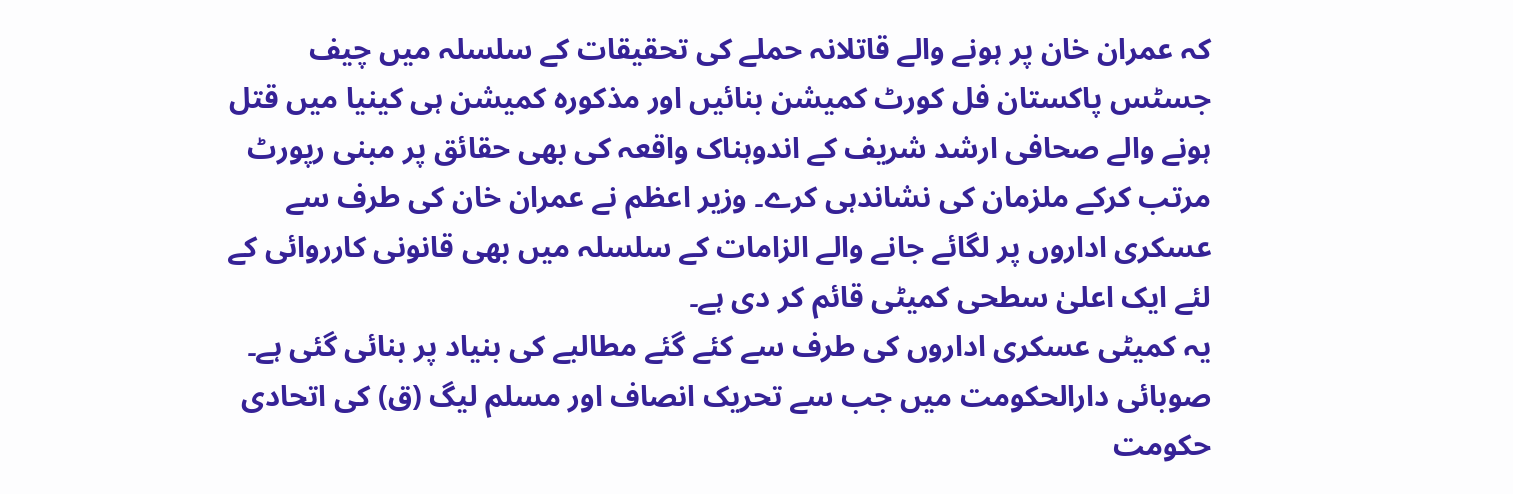کہ عمران خان پر ہونے والے قاتلانہ حملے کی تحقیقات کے سلسلہ میں چیف جسٹس پاکستان فل کورٹ کمیشن بنائیں اور مذکورہ کمیشن ہی کینیا میں قتل ہونے والے صحافی ارشد شریف کے اندوہناک واقعہ کی بھی حقائق پر مبنی رپورٹ مرتب کرکے ملزمان کی نشاندہی کرے۔ وزیر اعظم نے عمران خان کی طرف سے عسکری اداروں پر لگائے جانے والے الزامات کے سلسلہ میں بھی قانونی کارروائی کے لئے ایک اعلیٰ سطحی کمیٹی قائم کر دی ہے۔
یہ کمیٹی عسکری اداروں کی طرف سے کئے گئے مطالبے کی بنیاد پر بنائی گئی ہے۔ صوبائی دارالحکومت میں جب سے تحریک انصاف اور مسلم لیگ (ق) کی اتحادی حکومت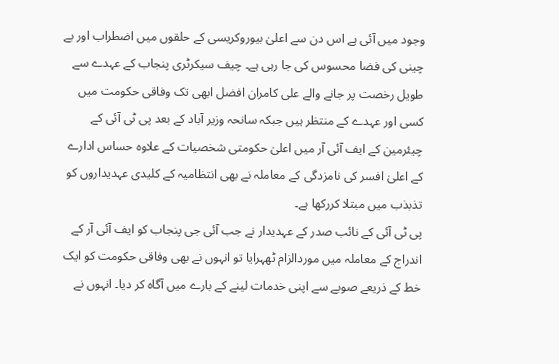وجود میں آئی ہے اس دن سے اعلیٰ بیوروکریسی کے حلقوں میں اضطراب اور بے چینی کی فضا محسوس کی جا رہی ہے۔ چیف سیکرٹری پنجاب کے عہدے سے طویل رخصت پر جانے والے علی کامران افضل ابھی تک وفاقی حکومت میں کسی اور عہدے کے منتظر ہیں جبکہ سانحہ وزیر آباد کے بعد پی ٹی آئی کے چیئرمین کے ایف آئی آر میں اعلیٰ حکومتی شخصیات کے علاوہ حساس ادارے کے اعلیٰ افسر کی نامزدگی کے معاملہ نے بھی انتظامیہ کے کلیدی عہدیداروں کو تذبذب میں مبتلا کررکھا ہے۔
پی ٹی آئی کے نائب صدر کے عہدیدار نے جب آئی جی پنجاب کو ایف آئی آر کے اندراج کے معاملہ میں موردالزام ٹھہرایا تو انہوں نے بھی وفاقی حکومت کو ایک خط کے ذریعے صوبے سے اپنی خدمات لینے کے بارے میں آگاہ کر دیا۔ انہوں نے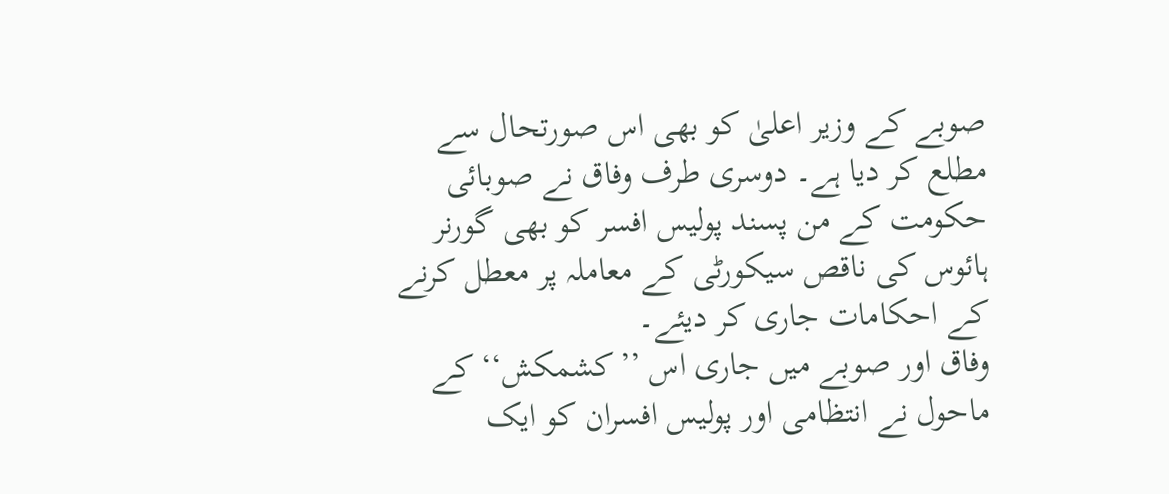صوبے کے وزیر اعلیٰ کو بھی اس صورتحال سے مطلع کر دیا ہے۔ دوسری طرف وفاق نے صوبائی حکومت کے من پسند پولیس افسر کو بھی گورنر ہائوس کی ناقص سیکورٹی کے معاملہ پر معطل کرنے کے احکامات جاری کر دیئے۔
وفاق اور صوبے میں جاری اس ’’کشمکش‘‘ کے ماحول نے انتظامی اور پولیس افسران کو ایک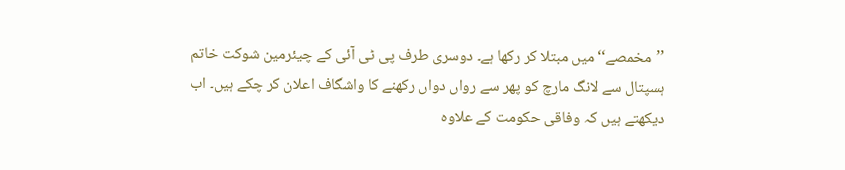’’مخمصے‘‘ میں مبتلا کر رکھا ہے۔ دوسری طرف پی ٹی آئی کے چیئرمین شوکت خاتم ہسپتال سے لانگ مارچ کو پھر سے رواں دواں رکھنے کا واشگاف اعلان کر چکے ہیں۔ اب دیکھتے ہیں کہ وفاقی حکومت کے علاوہ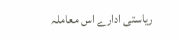ریاستی ادارے اس معاملہ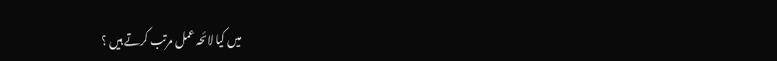میں کیا لائحہ عمل مرتب کرتے ہیں ؟